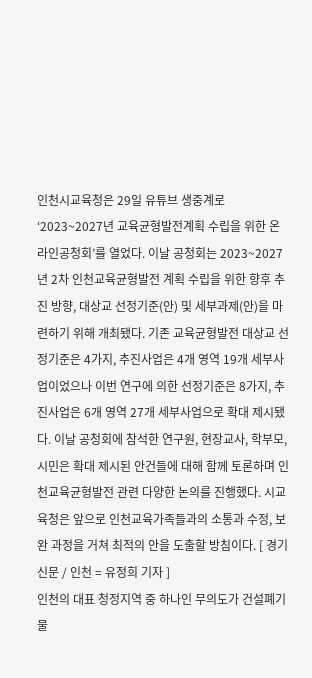인천시교육청은 29일 유튜브 생중계로 ‘2023~2027년 교육균형발전계획 수립을 위한 온라인공청회’를 열었다. 이날 공청회는 2023~2027년 2차 인천교육균형발전 계획 수립을 위한 향후 추진 방향, 대상교 선정기준(안) 및 세부과제(안)을 마련하기 위해 개최됐다. 기존 교육균형발전 대상교 선정기준은 4가지, 추진사업은 4개 영역 19개 세부사업이었으나 이번 연구에 의한 선정기준은 8가지, 추진사업은 6개 영역 27개 세부사업으로 확대 제시됐다. 이날 공청회에 참석한 연구원, 현장교사, 학부모, 시민은 확대 제시된 안건들에 대해 함께 토론하며 인천교육균형발전 관련 다양한 논의를 진행했다. 시교육청은 앞으로 인천교육가족들과의 소통과 수정, 보완 과정을 거쳐 최적의 안을 도출할 방침이다. [ 경기신문 / 인천 = 유정희 기자 ]
인천의 대표 청정지역 중 하나인 무의도가 건설폐기물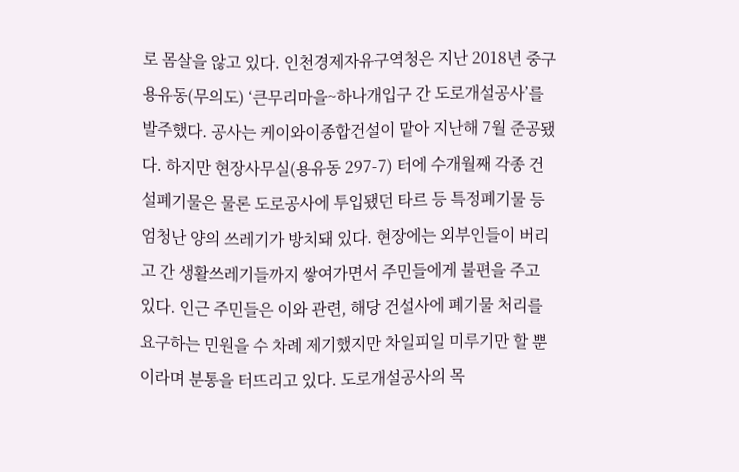로 몸살을 않고 있다. 인천경제자유구역청은 지난 2018년 중구 용유동(무의도) ‘큰무리마을~하나개입구 간 도로개설공사’를 발주했다. 공사는 케이와이종합건설이 맡아 지난해 7월 준공됐다. 하지만 현장사무실(용유동 297-7) 터에 수개월째 각종 건설폐기물은 물론 도로공사에 투입됐던 타르 등 특정폐기물 등 엄청난 양의 쓰레기가 방치돼 있다. 현장에는 외부인들이 버리고 간 생활쓰레기들까지 쌓여가면서 주민들에게 불편을 주고 있다. 인근 주민들은 이와 관련, 해당 건설사에 폐기물 처리를 요구하는 민원을 수 차례 제기했지만 차일피일 미루기만 할 뿐이라며 분통을 터뜨리고 있다. 도로개설공사의 목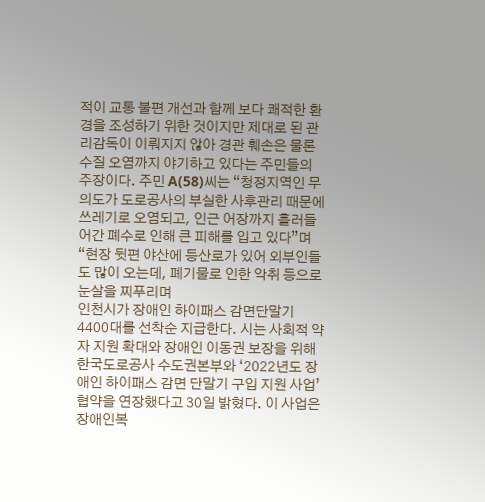적이 교통 불편 개선과 함께 보다 쾌적한 환경을 조성하기 위한 것이지만 제대로 된 관리감독이 이뤄지지 않아 경관 훼손은 물론 수질 오염까지 야기하고 있다는 주민들의 주장이다. 주민 A(58)씨는 “청정지역인 무의도가 도로공사의 부실한 사후관리 때문에 쓰레기로 오염되고, 인근 어장까지 흘러들어간 폐수로 인해 큰 피해를 입고 있다”며 “현장 뒷편 야산에 등산로가 있어 외부인들도 많이 오는데, 폐기물로 인한 악취 등으로 눈살을 찌푸리며
인천시가 장애인 하이패스 감면단말기 4400대를 선착순 지급한다. 시는 사회적 약자 지원 확대와 장애인 이동권 보장을 위해 한국도로공사 수도권본부와 ‘2022년도 장애인 하이패스 감면 단말기 구입 지원 사업’ 협약을 연장했다고 30일 밝혔다. 이 사업은 장애인복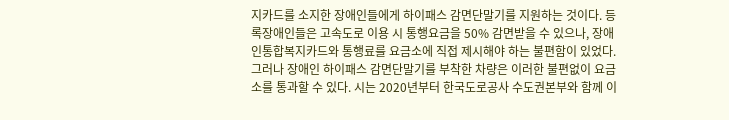지카드를 소지한 장애인들에게 하이패스 감면단말기를 지원하는 것이다. 등록장애인들은 고속도로 이용 시 통행요금을 50% 감면받을 수 있으나, 장애인통합복지카드와 통행료를 요금소에 직접 제시해야 하는 불편함이 있었다. 그러나 장애인 하이패스 감면단말기를 부착한 차량은 이러한 불편없이 요금소를 통과할 수 있다. 시는 2020년부터 한국도로공사 수도권본부와 함께 이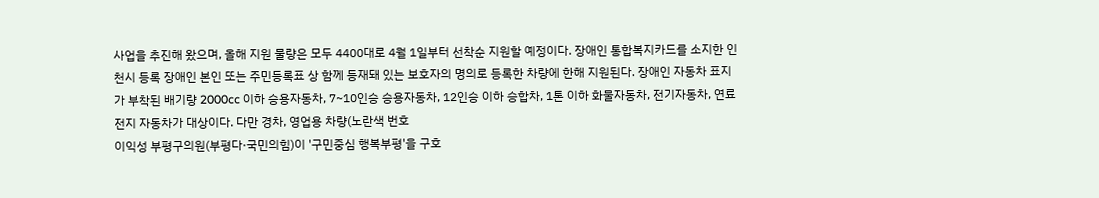사업을 추진해 왔으며, 올해 지원 물량은 모두 4400대로 4월 1일부터 선착순 지원할 예정이다. 장애인 통합복지카드를 소지한 인천시 등록 장애인 본인 또는 주민등록표 상 함께 등재돼 있는 보호자의 명의로 등록한 차량에 한해 지원된다. 장애인 자동차 표지가 부착된 배기량 2000cc 이하 승용자동차, 7~10인승 승용자동차, 12인승 이하 승합차, 1톤 이하 화물자동차, 전기자동차, 연료전지 자동차가 대상이다. 다만 경차, 영업용 차량(노란색 번호
이익성 부평구의원(부평다·국민의힘)이 '구민중심 행복부평'을 구호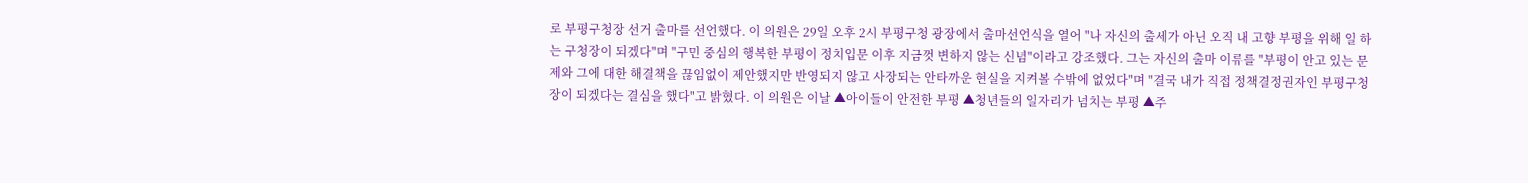로 부평구청장 선거 출마를 선언했다. 이 의원은 29일 오후 2시 부평구청 광장에서 출마선언식을 열어 "나 자신의 출세가 아닌 오직 내 고향 부평을 위해 일 하는 구청장이 되겠다"며 "구민 중심의 행복한 부평이 정치입문 이후 지금껏 변하지 않는 신념"이라고 강조했다. 그는 자신의 출마 이류를 "부평이 안고 있는 문제와 그에 대한 해결책을 끊임없이 제안했지만 반영되지 않고 사장되는 안타까운 현실을 지켜볼 수밖에 없었다"며 "결국 내가 직접 정책결정권자인 부평구청장이 되겠다는 결심을 했다"고 밝혔다. 이 의원은 이날 ▲아이들이 안전한 부평 ▲청년들의 일자리가 넘치는 부평 ▲주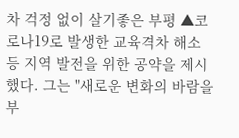차 걱정 없이 살기좋은 부평 ▲코로나19로 발생한 교육격차 해소 등 지역 발전을 위한 공약을 제시했다. 그는 "새로운 변화의 바람을 부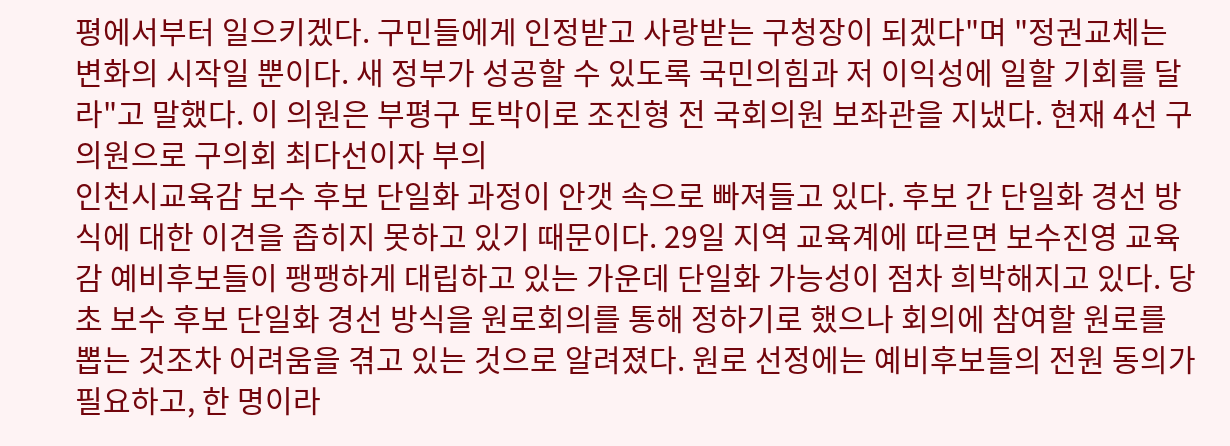평에서부터 일으키겠다. 구민들에게 인정받고 사랑받는 구청장이 되겠다"며 "정권교체는 변화의 시작일 뿐이다. 새 정부가 성공할 수 있도록 국민의힘과 저 이익성에 일할 기회를 달라"고 말했다. 이 의원은 부평구 토박이로 조진형 전 국회의원 보좌관을 지냈다. 현재 4선 구의원으로 구의회 최다선이자 부의
인천시교육감 보수 후보 단일화 과정이 안갯 속으로 빠져들고 있다. 후보 간 단일화 경선 방식에 대한 이견을 좁히지 못하고 있기 때문이다. 29일 지역 교육계에 따르면 보수진영 교육감 예비후보들이 팽팽하게 대립하고 있는 가운데 단일화 가능성이 점차 희박해지고 있다. 당초 보수 후보 단일화 경선 방식을 원로회의를 통해 정하기로 했으나 회의에 참여할 원로를 뽑는 것조차 어려움을 겪고 있는 것으로 알려졌다. 원로 선정에는 예비후보들의 전원 동의가 필요하고, 한 명이라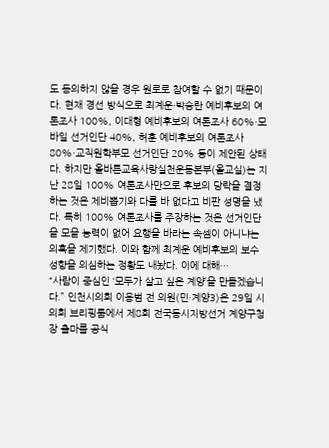도 동의하지 않을 경우 원로로 참여할 수 없기 때문이다. 현재 경선 방식으로 최계운·박승란 예비후보의 여론조사 100%, 이대형 예비후보의 여론조사 60%·모바일 선거인단 40%, 허훈 예비후보의 여론조사 80%·교직원학부모 선거인단 20% 등이 제안된 상태다. 하지만 올바른교육사랑실천운동본부(올교실)는 지난 28일 100% 여론조사만으로 후보의 당락을 결정하는 것은 제비뽑기와 다를 바 없다고 비판 성명을 냈다. 특히 100% 여론조사를 주장하는 것은 선거인단을 모을 능력이 없어 요행을 바라는 속셈이 아니냐는 의혹을 제기했다. 이와 함께 최계운 예비후보의 보수 성향을 의심하는 정황도 내놨다. 이에 대해…
“사람이 중심인 ‘모두가 살고 싶은 계양’을 만들겠습니다.” 인천시의회 이용범 전 의원(민·계양3)은 29일 시의회 브리핑룸에서 제8회 전국동시지방선거 계양구청장 출마를 공식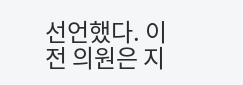선언했다. 이 전 의원은 지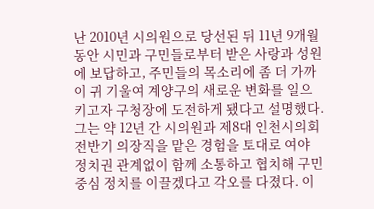난 2010년 시의원으로 당선된 뒤 11년 9개월 동안 시민과 구민들로부터 받은 사랑과 성원에 보답하고, 주민들의 목소리에 좀 더 가까이 귀 기울여 계양구의 새로운 변화를 일으키고자 구청장에 도전하게 됐다고 설명했다. 그는 약 12년 간 시의원과 제8대 인천시의회 전반기 의장직을 맡은 경험을 토대로 여야 정치권 관계없이 함께 소통하고 협치해 구민중심 정치를 이끌겠다고 각오를 다졌다. 이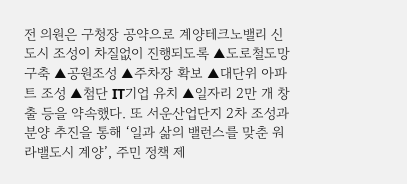전 의원은 구청장 공약으로 계양테크노밸리 신도시 조성이 차질없이 진행되도록 ▲도로철도망 구축 ▲공원조성 ▲주차장 확보 ▲대단위 아파트 조성 ▲첨단 IT기업 유치 ▲일자리 2만 개 창출 등을 약속했다. 또 서운산업단지 2차 조성과 분양 추진을 통해 ‘일과 삶의 밸런스를 맞춘 워라밸도시 계양’, 주민 정책 제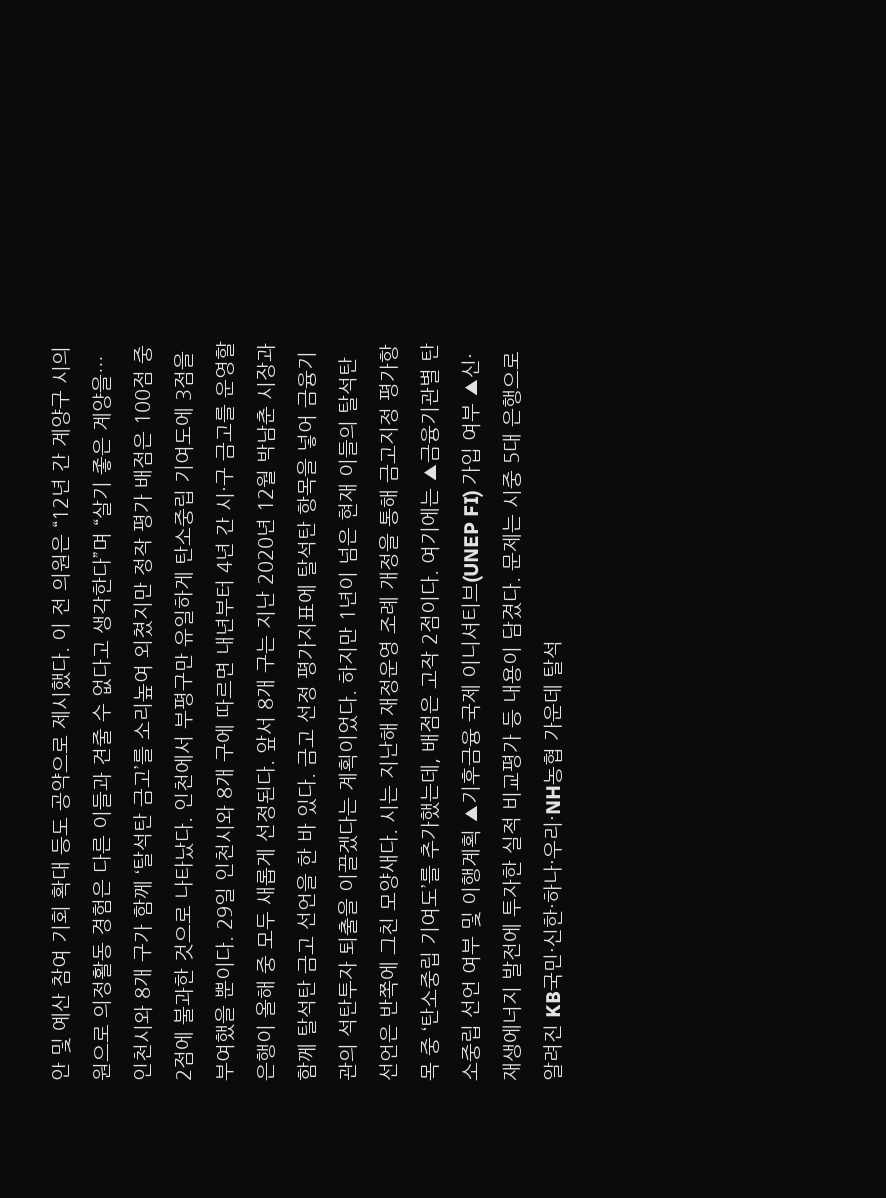안 및 예산 참여 기회 확대 등도 공약으로 제시했다. 이 전 의원은 “12년 간 계양구 시의원으로 의정활동 경험은 다른 이들과 견줄 수 없다고 생각한다”며 “살기 좋은 계양을…
인천시와 8개 구가 함께 ‘탈석탄 금고’를 소리높여 외쳤지만 정작 평가 배점은 100점 중 2점에 불과한 것으로 나타났다. 인천에서 부평구만 유일하게 탄소중립 기여도에 3점을 부여했을 뿐이다. 29일 인천시와 8개 구에 따르면 내년부터 4년 간 시·구 금고를 운영할 은행이 올해 중 모두 새롭게 선정된다. 앞서 8개 구는 지난 2020년 12월 박남춘 시장과 함께 탈석탄 금고 선언을 한 바 있다. 금고 선정 평가지표에 탈석탄 항목을 넣어 금융기관의 석탄투자 퇴출을 이끌겠다는 계획이었다. 하지만 1년이 넘은 현재 이들의 탈석탄 선언은 반쪽에 그친 모양새다. 시는 지난해 재정운영 조례 개정을 통해 금고지정 평가항목 중 ‘탄소중립 기여도’를 추가했는데, 배점은 고작 2점이다. 여기에는 ▲금융기관별 탄소중립 선언 여부 및 이행계획 ▲기후금융 국제 이니셔티브(UNEP FI) 가입 여부 ▲신·재생에너지 발전에 투자한 실적 비교평가 등 내용이 담겼다. 문제는 시중 5대 은행으로 알려진 KB국민·신한·하나·우리·NH농협 가운데 탈석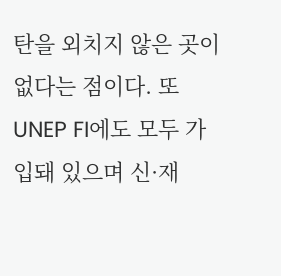탄을 외치지 않은 곳이 없다는 점이다. 또 UNEP FI에도 모두 가입돼 있으며 신·재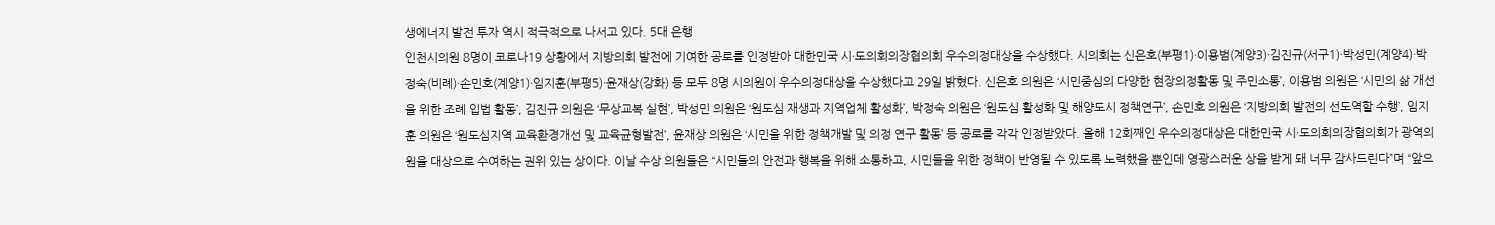생에너지 발전 투자 역시 적극적으로 나서고 있다. 5대 은행
인천시의원 8명이 코로나19 상황에서 지방의회 발전에 기여한 공로를 인정받아 대한민국 시·도의회의장협의회 우수의정대상을 수상했다. 시의회는 신은호(부평1)·이용범(계양3)·김진규(서구1)·박성민(계양4)·박정숙(비례)·손민호(계양1)·임지훈(부평5)·윤재상(강화) 등 모두 8명 시의원이 우수의정대상을 수상했다고 29일 밝혔다. 신은호 의원은 ‘시민중심의 다양한 현장의정활동 및 주민소통’, 이용범 의원은 ‘시민의 삶 개선을 위한 조례 입법 활동’, 김진규 의원은 ‘무상교복 실현’, 박성민 의원은 ‘원도심 재생과 지역업체 활성화’, 박정숙 의원은 ‘원도심 활성화 및 해양도시 정책연구’, 손민호 의원은 ‘지방의회 발전의 선도역할 수행’, 임지훈 의원은 ‘원도심지역 교육환경개선 및 교육균형발전’, 윤재상 의원은 ‘시민을 위한 정책개발 및 의정 연구 활동’ 등 공로를 각각 인정받았다. 올해 12회째인 우수의정대상은 대한민국 시·도의회의장협의회가 광역의원을 대상으로 수여하는 권위 있는 상이다. 이날 수상 의원들은 “시민들의 안전과 행복을 위해 소통하고, 시민들을 위한 정책이 반영될 수 있도록 노력했을 뿐인데 영광스러운 상을 받게 돼 너무 감사드린다”며 “앞으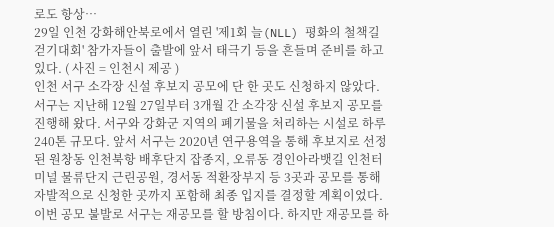로도 항상…
29일 인천 강화해안북로에서 열린 '제1회 늘(NLL) 평화의 철책길 걷기대회' 참가자들이 출발에 앞서 태극기 등을 흔들며 준비를 하고 있다. ( 사진 = 인천시 제공 )
인천 서구 소각장 신설 후보지 공모에 단 한 곳도 신청하지 않았다. 서구는 지난해 12월 27일부터 3개월 간 소각장 신설 후보지 공모를 진행해 왔다. 서구와 강화군 지역의 폐기물을 처리하는 시설로 하루 240톤 규모다. 앞서 서구는 2020년 연구용역을 통해 후보지로 선정된 원창동 인천북항 배후단지 잡종지, 오류동 경인아라뱃길 인천터미널 물류단지 근린공원, 경서동 적환장부지 등 3곳과 공모를 통해 자발적으로 신청한 곳까지 포함해 최종 입지를 결정할 계획이었다. 이번 공모 불발로 서구는 재공모를 할 방침이다. 하지만 재공모를 하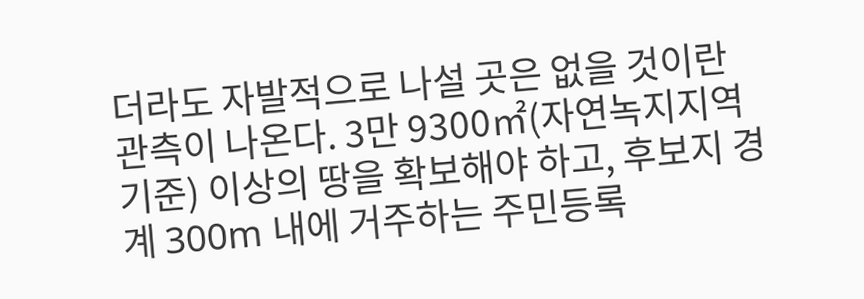더라도 자발적으로 나설 곳은 없을 것이란 관측이 나온다. 3만 9300㎡(자연녹지지역 기준) 이상의 땅을 확보해야 하고, 후보지 경계 300m 내에 거주하는 주민등록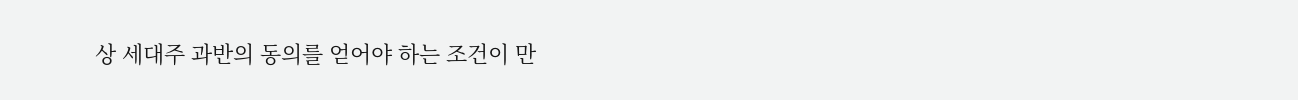상 세대주 과반의 동의를 얻어야 하는 조건이 만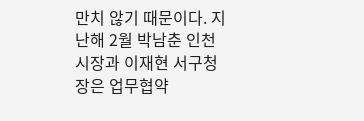만치 않기 때문이다. 지난해 2월 박남춘 인천시장과 이재현 서구청장은 업무협약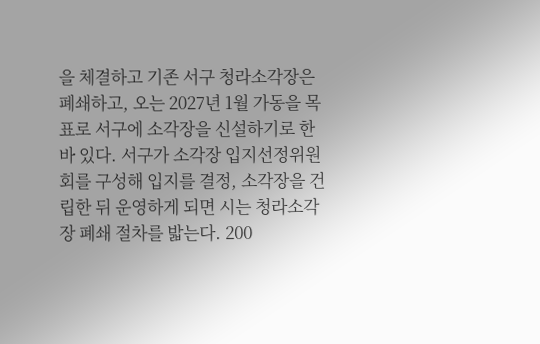을 체결하고 기존 서구 청라소각장은 폐쇄하고, 오는 2027년 1월 가동을 목표로 서구에 소각장을 신설하기로 한 바 있다. 서구가 소각장 입지선정위원회를 구성해 입지를 결정, 소각장을 건립한 뒤 운영하게 되면 시는 청라소각장 폐쇄 절차를 밟는다. 200